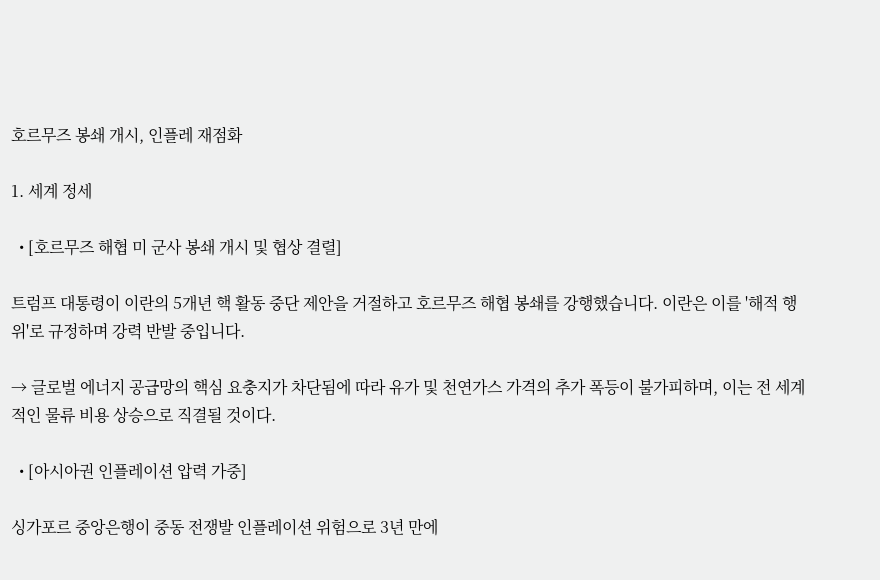호르무즈 봉쇄 개시, 인플레 재점화

1. 세계 정세

  • [호르무즈 해협 미 군사 봉쇄 개시 및 협상 결렬]

트럼프 대통령이 이란의 5개년 핵 활동 중단 제안을 거절하고 호르무즈 해협 봉쇄를 강행했습니다. 이란은 이를 '해적 행위'로 규정하며 강력 반발 중입니다.

→ 글로벌 에너지 공급망의 핵심 요충지가 차단됨에 따라 유가 및 천연가스 가격의 추가 폭등이 불가피하며, 이는 전 세계적인 물류 비용 상승으로 직결될 것이다.

  • [아시아권 인플레이션 압력 가중]

싱가포르 중앙은행이 중동 전쟁발 인플레이션 위험으로 3년 만에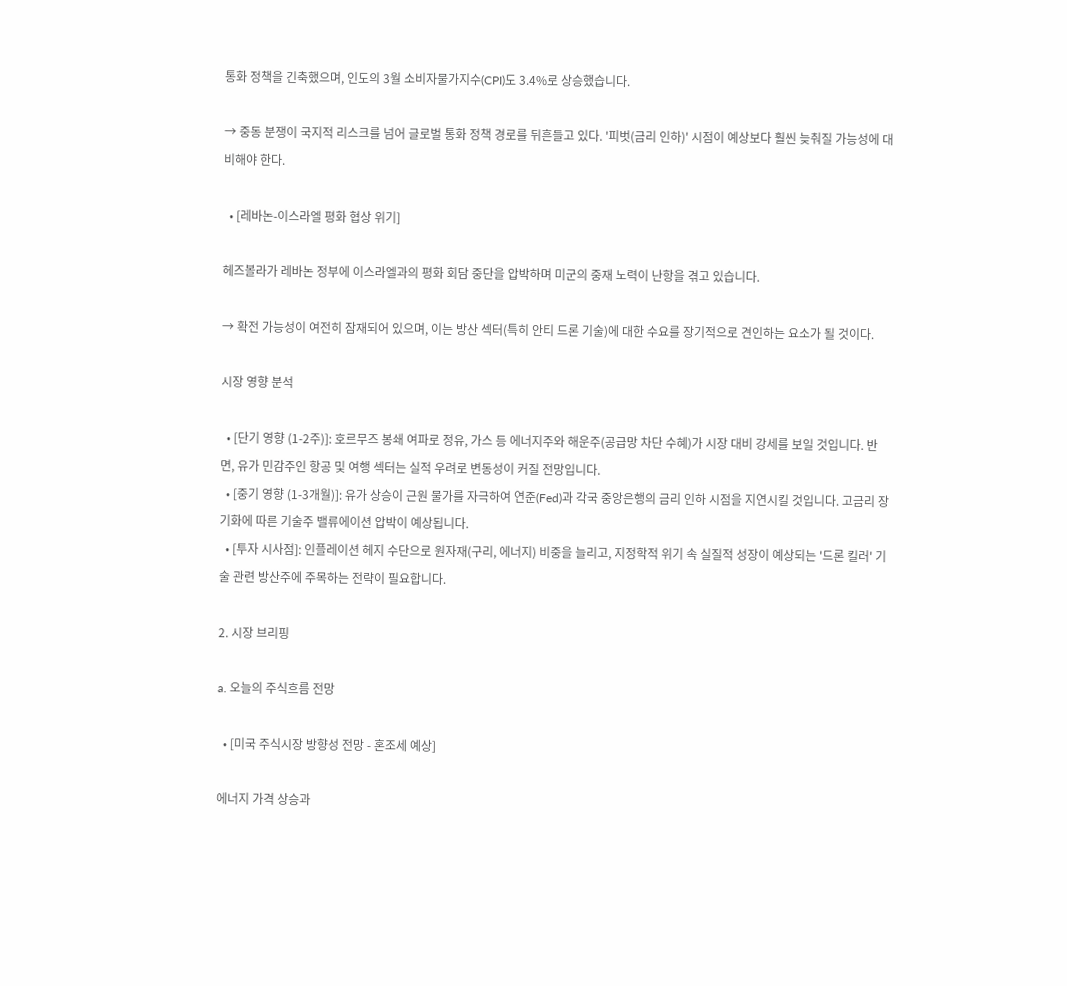통화 정책을 긴축했으며, 인도의 3월 소비자물가지수(CPI)도 3.4%로 상승했습니다.

→ 중동 분쟁이 국지적 리스크를 넘어 글로벌 통화 정책 경로를 뒤흔들고 있다. '피벗(금리 인하)' 시점이 예상보다 훨씬 늦춰질 가능성에 대비해야 한다.

  • [레바논-이스라엘 평화 협상 위기]

헤즈볼라가 레바논 정부에 이스라엘과의 평화 회담 중단을 압박하며 미군의 중재 노력이 난항을 겪고 있습니다.

→ 확전 가능성이 여전히 잠재되어 있으며, 이는 방산 섹터(특히 안티 드론 기술)에 대한 수요를 장기적으로 견인하는 요소가 될 것이다.

시장 영향 분석

  • [단기 영향 (1-2주)]: 호르무즈 봉쇄 여파로 정유, 가스 등 에너지주와 해운주(공급망 차단 수혜)가 시장 대비 강세를 보일 것입니다. 반면, 유가 민감주인 항공 및 여행 섹터는 실적 우려로 변동성이 커질 전망입니다.
  • [중기 영향 (1-3개월)]: 유가 상승이 근원 물가를 자극하여 연준(Fed)과 각국 중앙은행의 금리 인하 시점을 지연시킬 것입니다. 고금리 장기화에 따른 기술주 밸류에이션 압박이 예상됩니다.
  • [투자 시사점]: 인플레이션 헤지 수단으로 원자재(구리, 에너지) 비중을 늘리고, 지정학적 위기 속 실질적 성장이 예상되는 '드론 킬러' 기술 관련 방산주에 주목하는 전략이 필요합니다.

2. 시장 브리핑

a. 오늘의 주식흐름 전망

  • [미국 주식시장 방향성 전망 - 혼조세 예상]

에너지 가격 상승과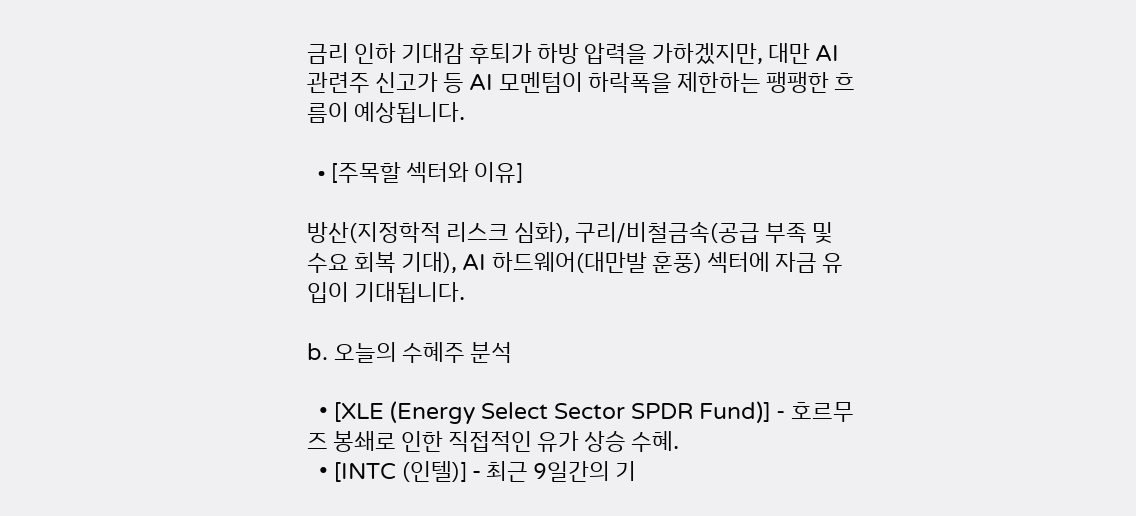금리 인하 기대감 후퇴가 하방 압력을 가하겠지만, 대만 AI 관련주 신고가 등 AI 모멘텀이 하락폭을 제한하는 팽팽한 흐름이 예상됩니다.

  • [주목할 섹터와 이유]

방산(지정학적 리스크 심화), 구리/비철금속(공급 부족 및 수요 회복 기대), AI 하드웨어(대만발 훈풍) 섹터에 자금 유입이 기대됩니다.

b. 오늘의 수혜주 분석

  • [XLE (Energy Select Sector SPDR Fund)] - 호르무즈 봉쇄로 인한 직접적인 유가 상승 수혜.
  • [INTC (인텔)] - 최근 9일간의 기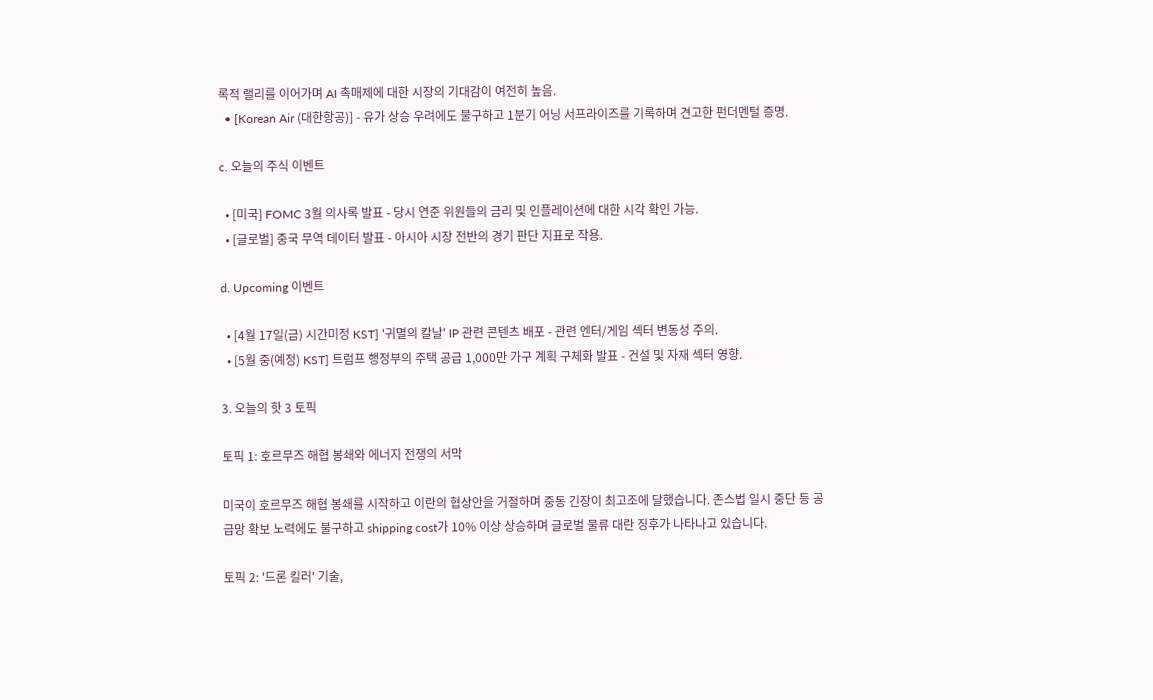록적 랠리를 이어가며 AI 촉매제에 대한 시장의 기대감이 여전히 높음.
  • [Korean Air (대한항공)] - 유가 상승 우려에도 불구하고 1분기 어닝 서프라이즈를 기록하며 견고한 펀더멘털 증명.

c. 오늘의 주식 이벤트

  • [미국] FOMC 3월 의사록 발표 - 당시 연준 위원들의 금리 및 인플레이션에 대한 시각 확인 가능.
  • [글로벌] 중국 무역 데이터 발표 - 아시아 시장 전반의 경기 판단 지표로 작용.

d. Upcoming 이벤트

  • [4월 17일(금) 시간미정 KST] '귀멸의 칼날' IP 관련 콘텐츠 배포 - 관련 엔터/게임 섹터 변동성 주의.
  • [5월 중(예정) KST] 트럼프 행정부의 주택 공급 1,000만 가구 계획 구체화 발표 - 건설 및 자재 섹터 영향.

3. 오늘의 핫 3 토픽

토픽 1: 호르무즈 해협 봉쇄와 에너지 전쟁의 서막

미국이 호르무즈 해협 봉쇄를 시작하고 이란의 협상안을 거절하며 중동 긴장이 최고조에 달했습니다. 존스법 일시 중단 등 공급망 확보 노력에도 불구하고 shipping cost가 10% 이상 상승하며 글로벌 물류 대란 징후가 나타나고 있습니다.

토픽 2: '드론 킬러' 기술,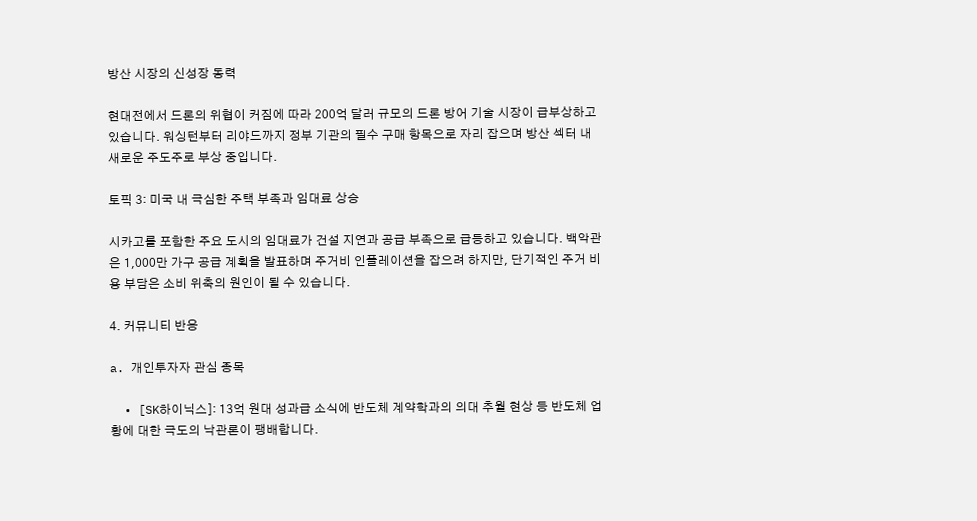방산 시장의 신성장 동력

현대전에서 드론의 위협이 커짐에 따라 200억 달러 규모의 드론 방어 기술 시장이 급부상하고 있습니다. 워싱턴부터 리야드까지 정부 기관의 필수 구매 항목으로 자리 잡으며 방산 섹터 내 새로운 주도주로 부상 중입니다.

토픽 3: 미국 내 극심한 주택 부족과 임대료 상승

시카고를 포함한 주요 도시의 임대료가 건설 지연과 공급 부족으로 급등하고 있습니다. 백악관은 1,000만 가구 공급 계획을 발표하며 주거비 인플레이션을 잡으려 하지만, 단기적인 주거 비용 부담은 소비 위축의 원인이 될 수 있습니다.

4. 커뮤니티 반응

a. 개인투자자 관심 종목

  • [SK하이닉스]: 13억 원대 성과급 소식에 반도체 계약학과의 의대 추월 현상 등 반도체 업황에 대한 극도의 낙관론이 팽배합니다.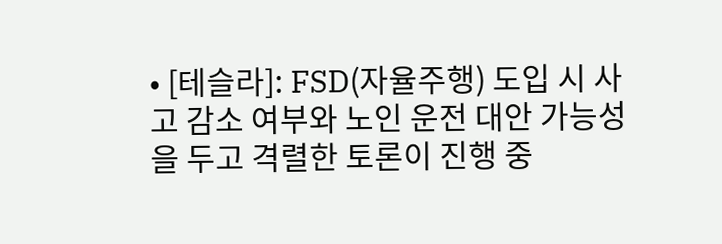• [테슬라]: FSD(자율주행) 도입 시 사고 감소 여부와 노인 운전 대안 가능성을 두고 격렬한 토론이 진행 중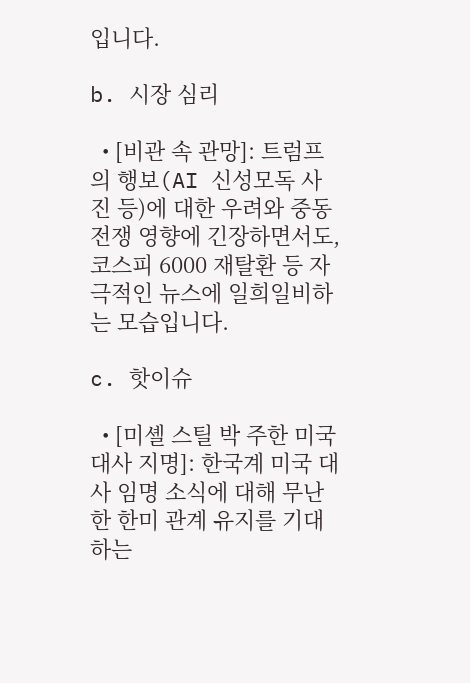입니다.

b. 시장 심리

  • [비관 속 관망]: 트럼프의 행보(AI 신성모독 사진 등)에 대한 우려와 중동 전쟁 영향에 긴장하면서도, 코스피 6000 재탈환 등 자극적인 뉴스에 일희일비하는 모습입니다.

c. 핫이슈

  • [미셸 스틸 박 주한 미국대사 지명]: 한국계 미국 대사 임명 소식에 대해 무난한 한미 관계 유지를 기대하는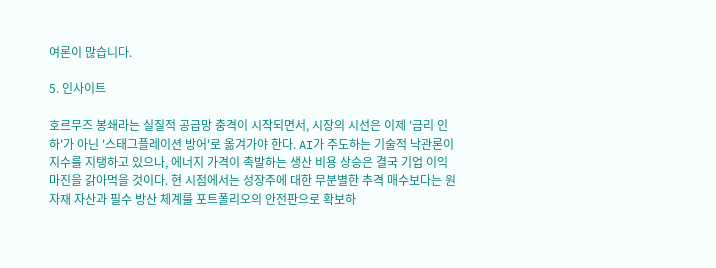여론이 많습니다.

5. 인사이트

호르무즈 봉쇄라는 실질적 공급망 충격이 시작되면서, 시장의 시선은 이제 '금리 인하'가 아닌 '스태그플레이션 방어'로 옮겨가야 한다. AI가 주도하는 기술적 낙관론이 지수를 지탱하고 있으나, 에너지 가격이 촉발하는 생산 비용 상승은 결국 기업 이익 마진을 갉아먹을 것이다. 현 시점에서는 성장주에 대한 무분별한 추격 매수보다는 원자재 자산과 필수 방산 체계를 포트폴리오의 안전판으로 확보하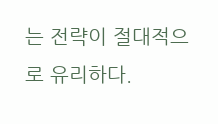는 전략이 절대적으로 유리하다.